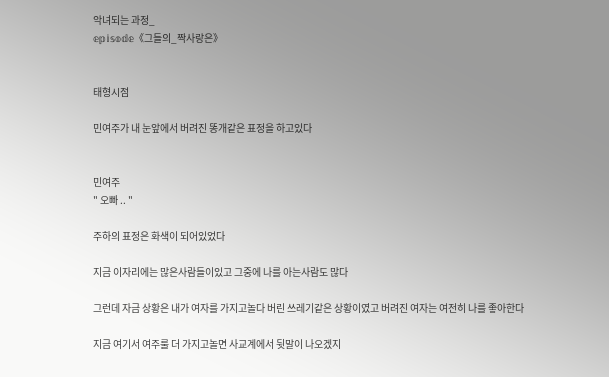악녀되는 과정_
𝕖𝕡𝕚𝕤𝕠𝕕𝕖《그들의_짝사랑은》


태형시점

민여주가 내 눈앞에서 버려진 똥개같은 표정을 하고있다


민여주
" 오빠 .. "

주하의 표정은 화색이 되어있었다

지금 이자리에는 많은사람들이있고 그중에 나를 아는사람도 많다

그런데 자금 상황은 내가 여자를 가지고놀다 버린 쓰레기같은 상황이였고 버려진 여자는 여전히 나를 좋아한다

지금 여기서 여주룰 더 가지고놀면 사교계에서 뒷말이 나오겠지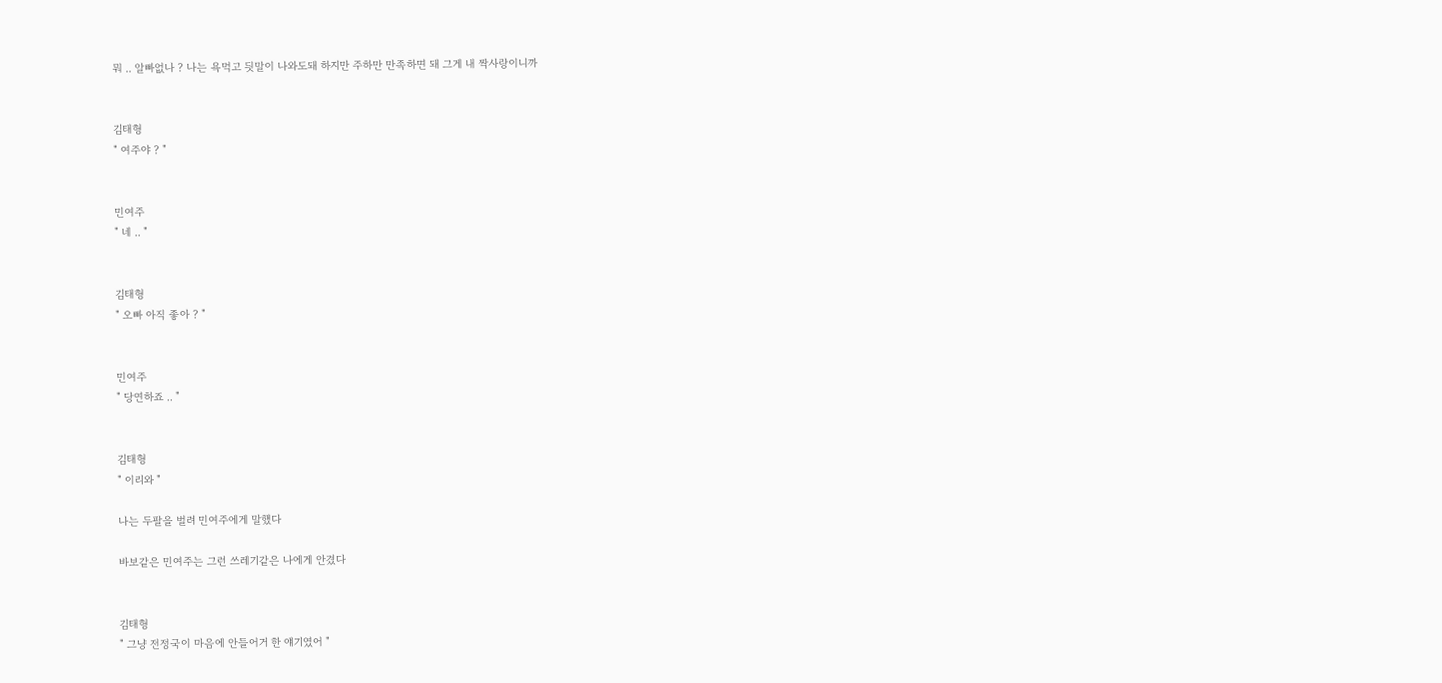뭐 .. 알빠없나 ? 나는 욕먹고 딋말이 나와도돼 하지만 주하만 만족하면 돼 그게 내 짝사랑이니까


김태형
" 여주야 ? "


민여주
" 네 .. "


김태형
" 오빠 아직 좋아 ? "


민여주
" 당연하죠 .. "


김태형
" 이리와 "

나는 두팔을 벌려 민여주에게 말했다

바보같은 민여주는 그런 쓰레기같은 나에게 안겼다


김태형
" 그냥 전정국이 마음에 안들어거 한 얘기였어 "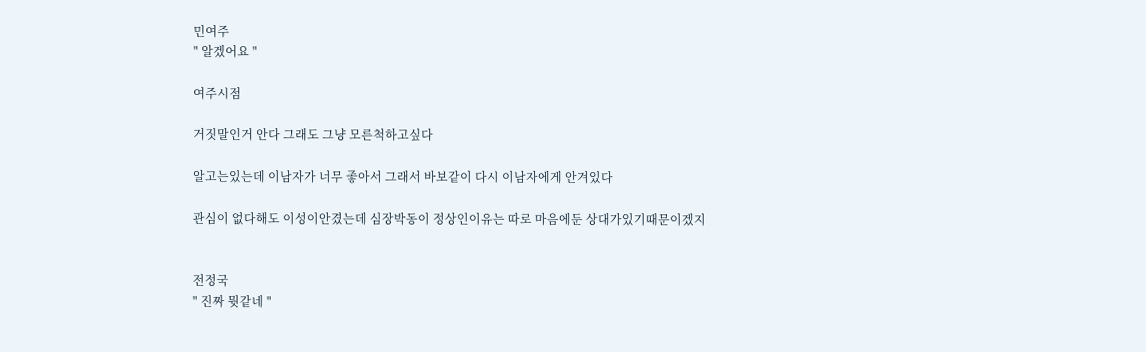민여주
" 알겠어요 "

여주시점

거짓말인거 안다 그래도 그냥 모른척하고싶다

알고는있는데 이남자가 너무 좋아서 그래서 바보같이 다시 이남자에게 안겨있다

관심이 없다해도 이성이안겼는데 심장박동이 정상인이유는 따로 마음에둔 상대가있기때문이겠지


전정국
" 진짜 뭣같네 "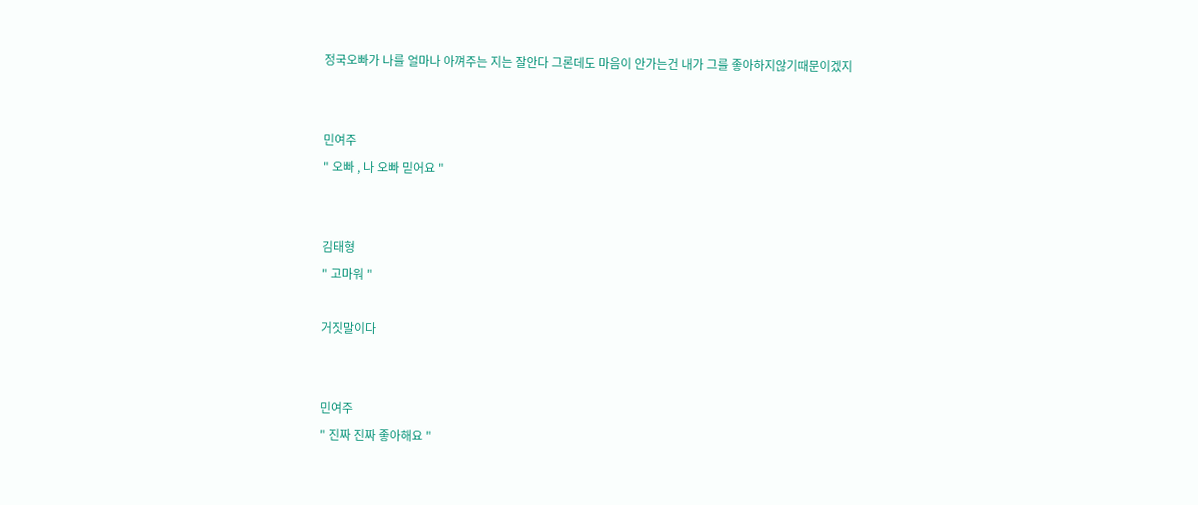정국오빠가 나를 얼마나 아껴주는 지는 잘안다 그론데도 마음이 안가는건 내가 그를 좋아하지않기때문이겠지


민여주
" 오빠 , 나 오빠 믿어요 "


김태형
" 고마워 "

거짓말이다


민여주
" 진짜 진짜 좋아해요 "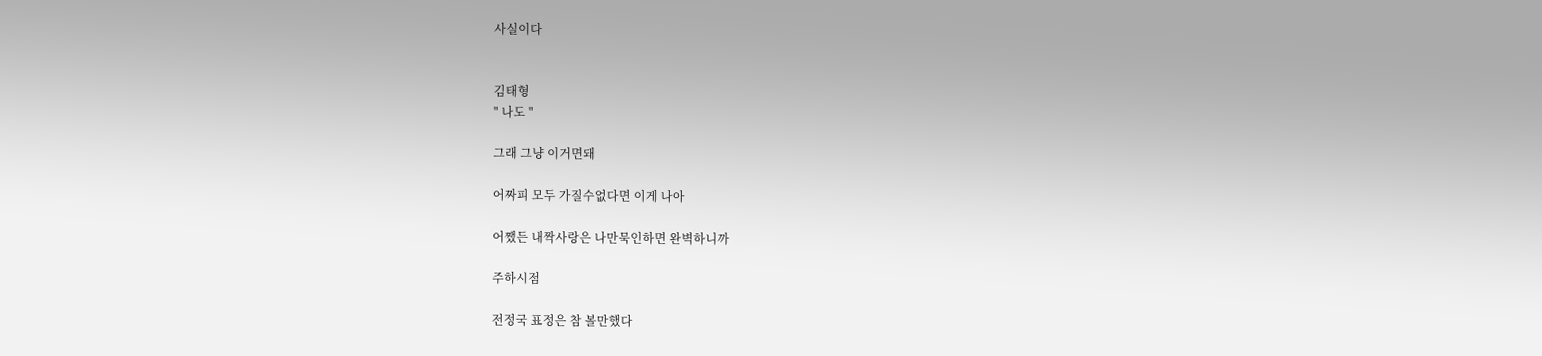사실이다


김태형
" 나도 "

그래 그냥 이거면돼

어짜피 모두 가질수없다면 이게 나아

어쨌든 내짝사랑은 나만묵인하면 완벽하니까

주하시점

전정국 표정은 참 볼만했다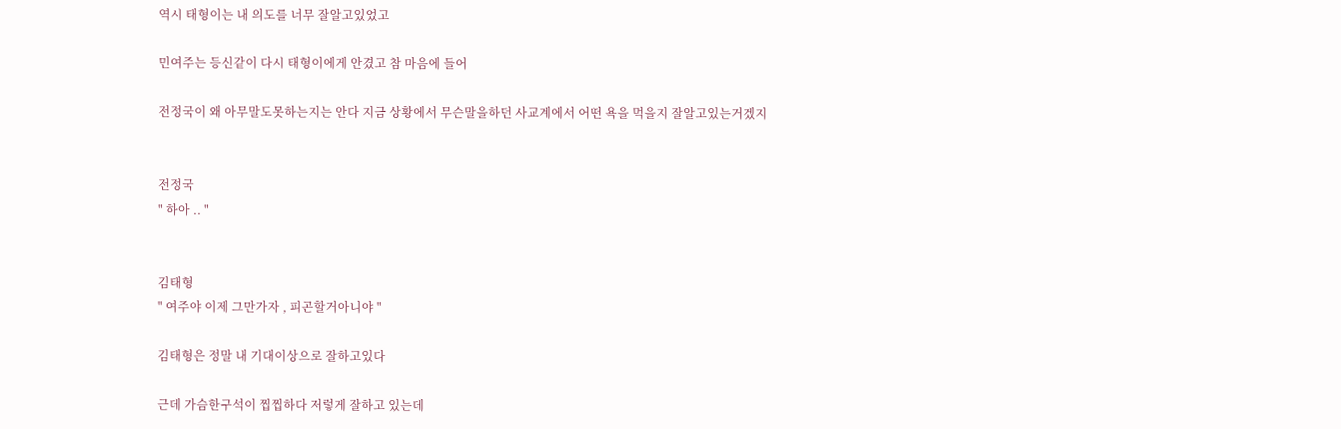역시 태형이는 내 의도를 너무 잘알고있었고

민여주는 등신같이 다시 태형이에게 안겼고 참 마음에 들어

전정국이 왜 아무말도못하는지는 안다 지금 상황에서 무슨말을하던 사교계에서 어떤 욕을 먹을지 잘알고있는거겠지


전정국
" 하아 .. "


김태형
" 여주야 이제 그만가자 , 피곤할거아니야 "

김태형은 정말 내 기대이상으로 잘하고있다

근데 가슴한구석이 찝찝하다 저렇게 잘하고 있는데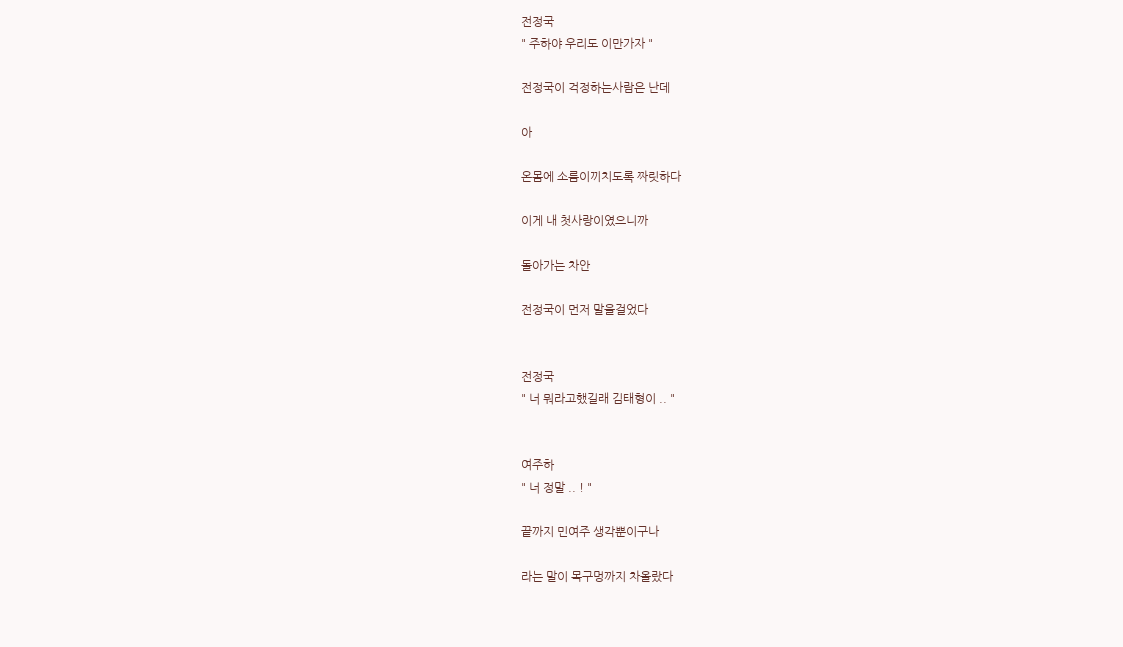전정국
" 주하야 우리도 이만가자 "

전정국이 걱정하는사람은 난데

아

온몸에 소름이끼치도록 짜릿하다

이게 내 첫사랑이였으니까

돌아가는 차안

전정국이 먼저 말을걸었다


전정국
" 너 뭐라고했길래 김태형이 .. "


여주하
" 너 정말 .. ! "

끝까지 민여주 생각뿐이구나

라는 말이 목구멍까지 차올랐다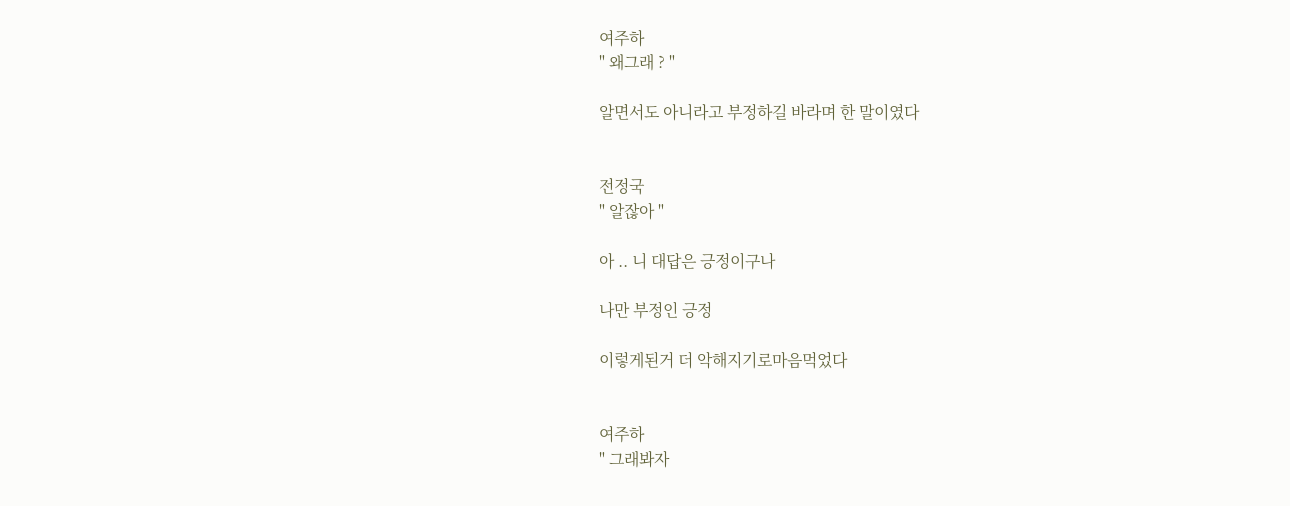여주하
" 왜그래 ? "

알면서도 아니라고 부정하길 바라며 한 말이였다


전정국
" 알잖아 "

아 .. 니 대답은 긍정이구나

나만 부정인 긍정

이렇게된거 더 악해지기로마음먹었다


여주하
" 그래봐자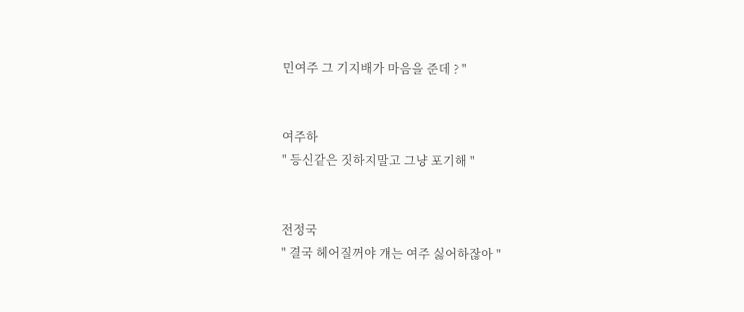민여주 그 기지배가 마음을 준데 ? "


여주하
" 등신같은 짓하지말고 그냥 포기해 "


전정국
" 결국 헤어질꺼야 걔는 여주 싫어하잖아 "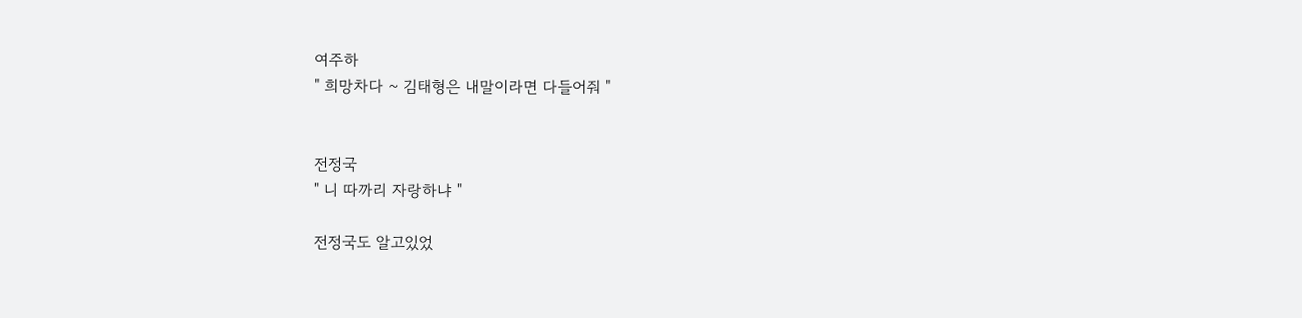여주하
" 희망차다 ~ 김태형은 내말이라면 다들어줘 "


전정국
" 니 따까리 자랑하냐 "

전정국도 알고있었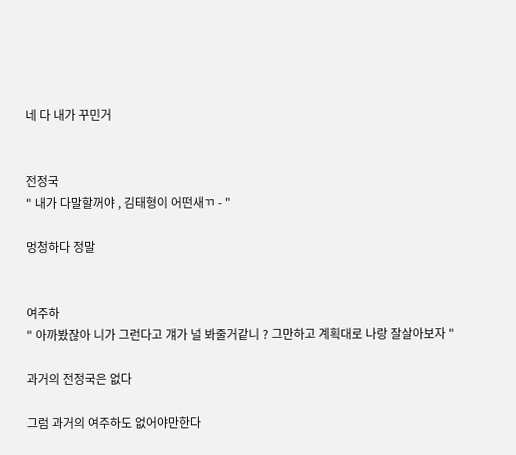네 다 내가 꾸민거


전정국
" 내가 다말할꺼야 , 김태형이 어떤새ㄲ - "

멍청하다 정말


여주하
" 아까봤잖아 니가 그런다고 걔가 널 봐줄거같니 ? 그만하고 계획대로 나랑 잘살아보자 "

과거의 전정국은 없다

그럼 과거의 여주하도 없어야만한다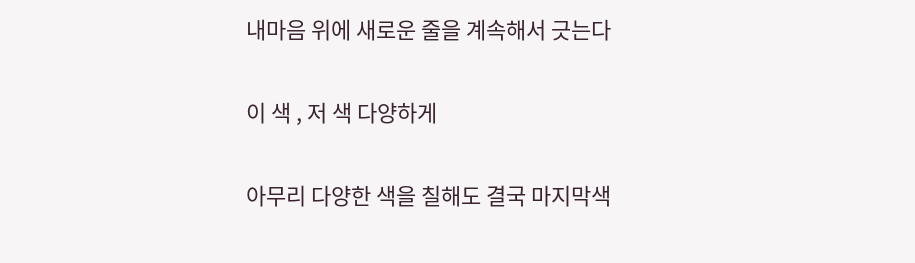내마음 위에 새로운 줄을 계속해서 긋는다

이 색 , 저 색 다양하게

아무리 다양한 색을 칠해도 결국 마지막색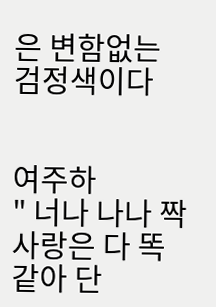은 변함없는 검정색이다


여주하
" 너나 나나 짝사랑은 다 똑같아 단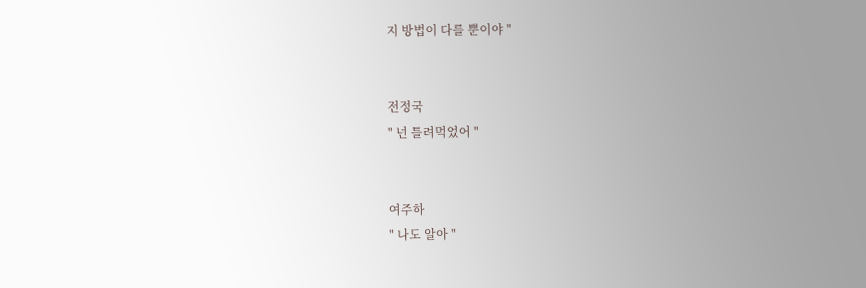지 방법이 다를 뿐이야 "


전정국
" 넌 틀려먹었어 "


여주하
" 나도 알아 "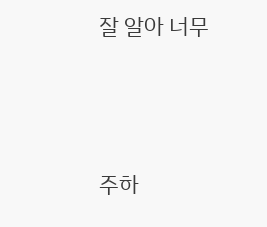잘 알아 너무





주하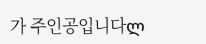가 주인공입니다ლ